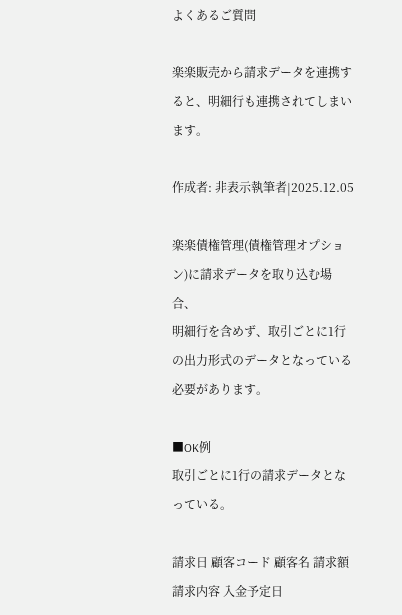よくあるご質問

楽楽販売から請求データを連携すると、明細行も連携されてしまいます。

作成者: 非表示執筆者|2025.12.05

楽楽債権管理(債権管理オプション)に請求データを取り込む場合、
明細行を含めず、取引ごとに1行の出力形式のデータとなっている必要があります。

■OK例
取引ごとに1行の請求データとなっている。

請求日 顧客コード 顧客名 請求額 請求内容 入金予定日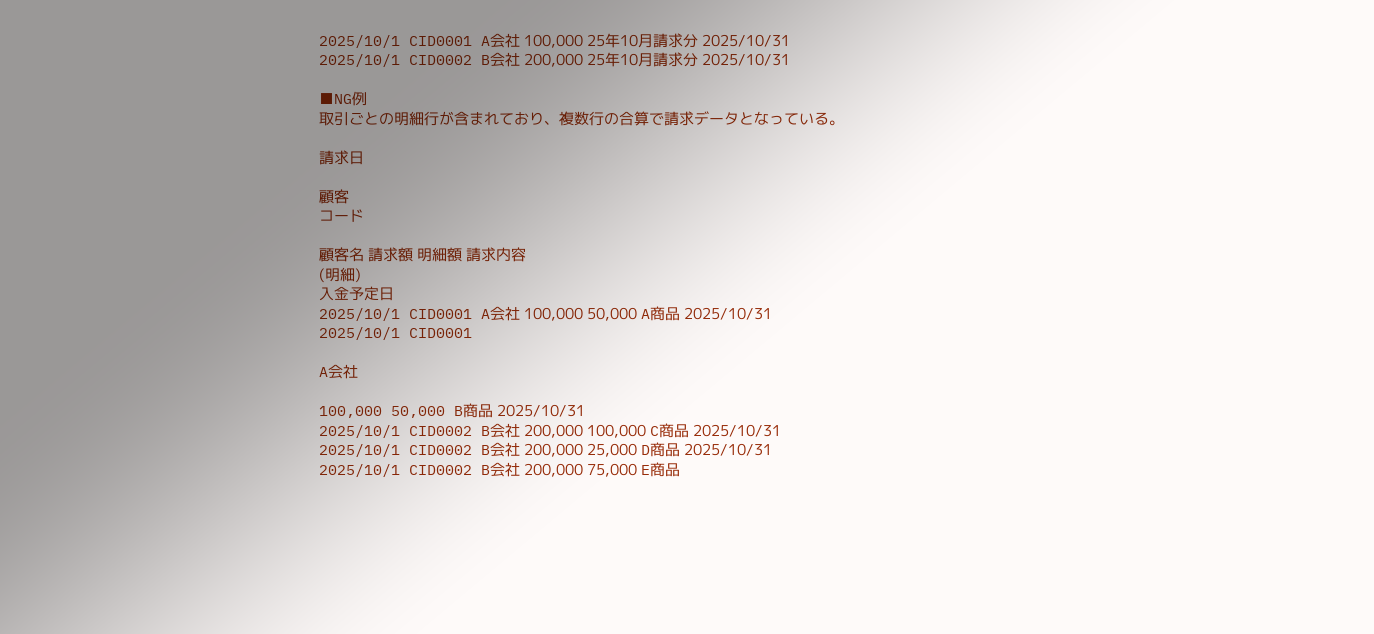2025/10/1 CID0001 A会社 100,000 25年10月請求分 2025/10/31
2025/10/1 CID0002 B会社 200,000 25年10月請求分 2025/10/31

■NG例
取引ごとの明細行が含まれており、複数行の合算で請求データとなっている。

請求日

顧客
コード

顧客名 請求額 明細額 請求内容
(明細)
入金予定日
2025/10/1 CID0001 A会社 100,000 50,000 A商品 2025/10/31
2025/10/1 CID0001

A会社

100,000 50,000 B商品 2025/10/31
2025/10/1 CID0002 B会社 200,000 100,000 C商品 2025/10/31
2025/10/1 CID0002 B会社 200,000 25,000 D商品 2025/10/31
2025/10/1 CID0002 B会社 200,000 75,000 E商品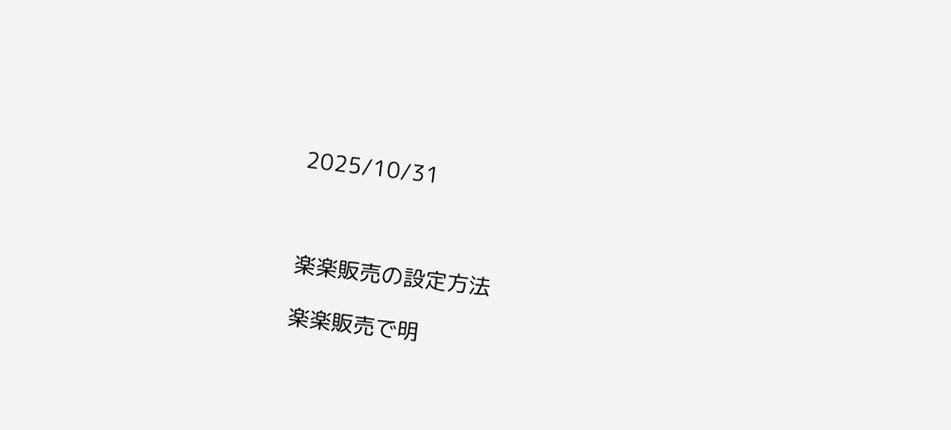2025/10/31



楽楽販売の設定方法

楽楽販売で明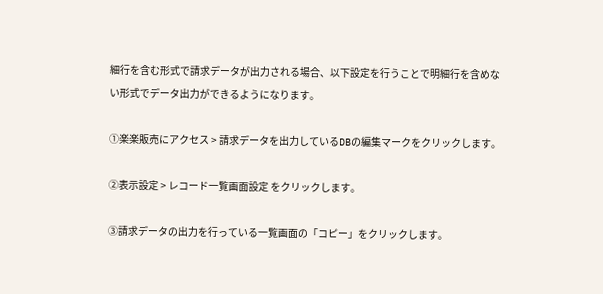細行を含む形式で請求データが出力される場合、以下設定を行うことで明細行を含めない形式でデータ出力ができるようになります。

①楽楽販売にアクセス > 請求データを出力しているDBの編集マークをクリックします。

②表示設定 > レコード一覧画面設定 をクリックします。

③請求データの出力を行っている一覧画面の「コピー」をクリックします。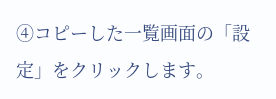④コピーした一覧画面の「設定」をクリックします。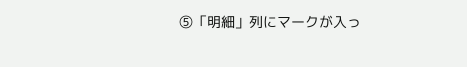⑤「明細」列にマークが入っ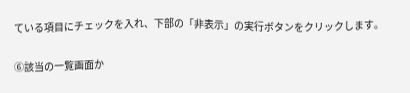ている項目にチェックを入れ、下部の「非表示」の実行ボタンをクリックします。

⑥該当の一覧画面か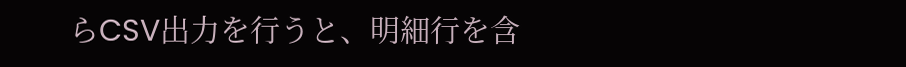らCSV出力を行うと、明細行を含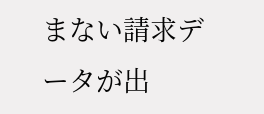まない請求データが出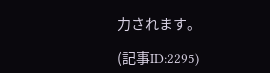力されます。

(記事ID:2295)